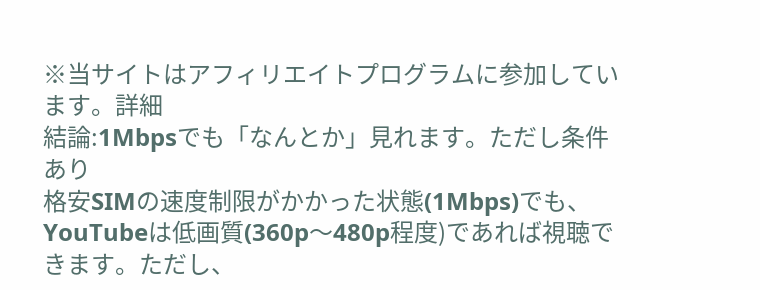※当サイトはアフィリエイトプログラムに参加しています。詳細
結論:1Mbpsでも「なんとか」見れます。ただし条件あり
格安SIMの速度制限がかかった状態(1Mbps)でも、YouTubeは低画質(360p〜480p程度)であれば視聴できます。ただし、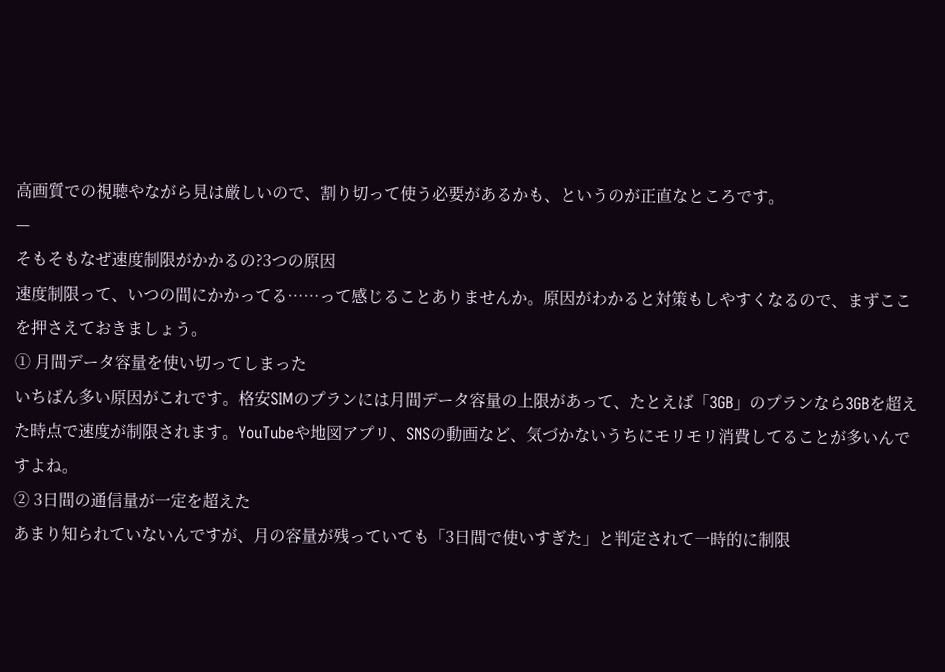高画質での視聴やながら見は厳しいので、割り切って使う必要があるかも、というのが正直なところです。
—
そもそもなぜ速度制限がかかるの?3つの原因
速度制限って、いつの間にかかってる……って感じることありませんか。原因がわかると対策もしやすくなるので、まずここを押さえておきましょう。
① 月間データ容量を使い切ってしまった
いちばん多い原因がこれです。格安SIMのプランには月間データ容量の上限があって、たとえば「3GB」のプランなら3GBを超えた時点で速度が制限されます。YouTubeや地図アプリ、SNSの動画など、気づかないうちにモリモリ消費してることが多いんですよね。
② 3日間の通信量が一定を超えた
あまり知られていないんですが、月の容量が残っていても「3日間で使いすぎた」と判定されて一時的に制限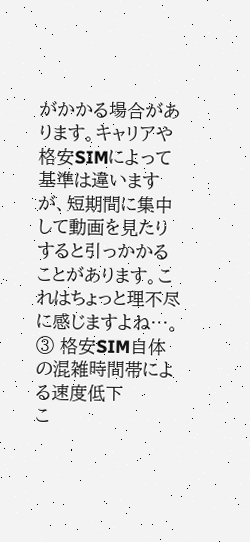がかかる場合があります。キャリアや格安SIMによって基準は違いますが、短期間に集中して動画を見たりすると引っかかることがあります。これはちょっと理不尽に感じますよね…。
③ 格安SIM自体の混雑時間帯による速度低下
こ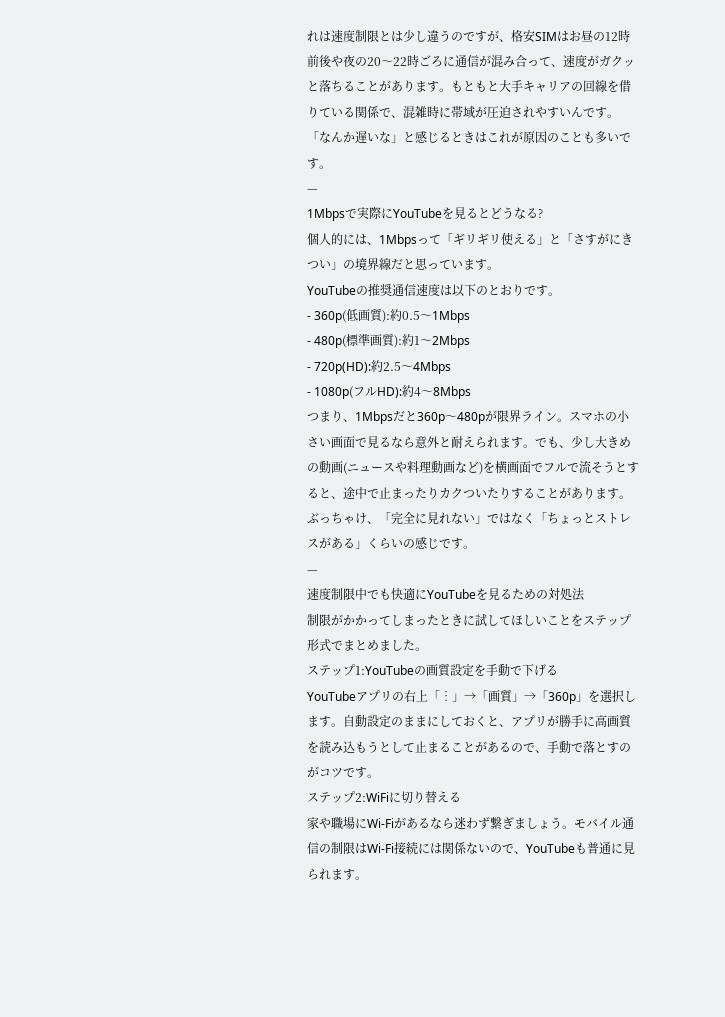れは速度制限とは少し違うのですが、格安SIMはお昼の12時前後や夜の20〜22時ごろに通信が混み合って、速度がガクッと落ちることがあります。もともと大手キャリアの回線を借りている関係で、混雑時に帯域が圧迫されやすいんです。「なんか遅いな」と感じるときはこれが原因のことも多いです。
—
1Mbpsで実際にYouTubeを見るとどうなる?
個人的には、1Mbpsって「ギリギリ使える」と「さすがにきつい」の境界線だと思っています。
YouTubeの推奨通信速度は以下のとおりです。
- 360p(低画質):約0.5〜1Mbps
- 480p(標準画質):約1〜2Mbps
- 720p(HD):約2.5〜4Mbps
- 1080p(フルHD):約4〜8Mbps
つまり、1Mbpsだと360p〜480pが限界ライン。スマホの小さい画面で見るなら意外と耐えられます。でも、少し大きめの動画(ニュースや料理動画など)を横画面でフルで流そうとすると、途中で止まったりカクついたりすることがあります。
ぶっちゃけ、「完全に見れない」ではなく「ちょっとストレスがある」くらいの感じです。
—
速度制限中でも快適にYouTubeを見るための対処法
制限がかかってしまったときに試してほしいことをステップ形式でまとめました。
ステップ1:YouTubeの画質設定を手動で下げる
YouTubeアプリの右上「︙」→「画質」→「360p」を選択します。自動設定のままにしておくと、アプリが勝手に高画質を読み込もうとして止まることがあるので、手動で落とすのがコツです。
ステップ2:WiFiに切り替える
家や職場にWi-Fiがあるなら迷わず繋ぎましょう。モバイル通信の制限はWi-Fi接続には関係ないので、YouTubeも普通に見られます。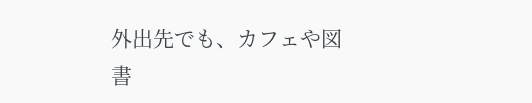外出先でも、カフェや図書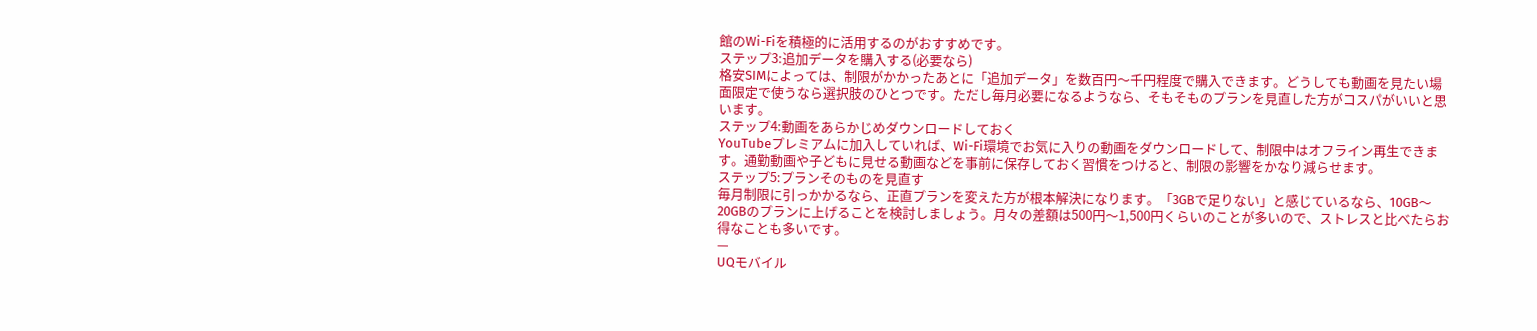館のWi-Fiを積極的に活用するのがおすすめです。
ステップ3:追加データを購入する(必要なら)
格安SIMによっては、制限がかかったあとに「追加データ」を数百円〜千円程度で購入できます。どうしても動画を見たい場面限定で使うなら選択肢のひとつです。ただし毎月必要になるようなら、そもそものプランを見直した方がコスパがいいと思います。
ステップ4:動画をあらかじめダウンロードしておく
YouTubeプレミアムに加入していれば、Wi-Fi環境でお気に入りの動画をダウンロードして、制限中はオフライン再生できます。通勤動画や子どもに見せる動画などを事前に保存しておく習慣をつけると、制限の影響をかなり減らせます。
ステップ5:プランそのものを見直す
毎月制限に引っかかるなら、正直プランを変えた方が根本解決になります。「3GBで足りない」と感じているなら、10GB〜20GBのプランに上げることを検討しましょう。月々の差額は500円〜1,500円くらいのことが多いので、ストレスと比べたらお得なことも多いです。
—
UQモバイル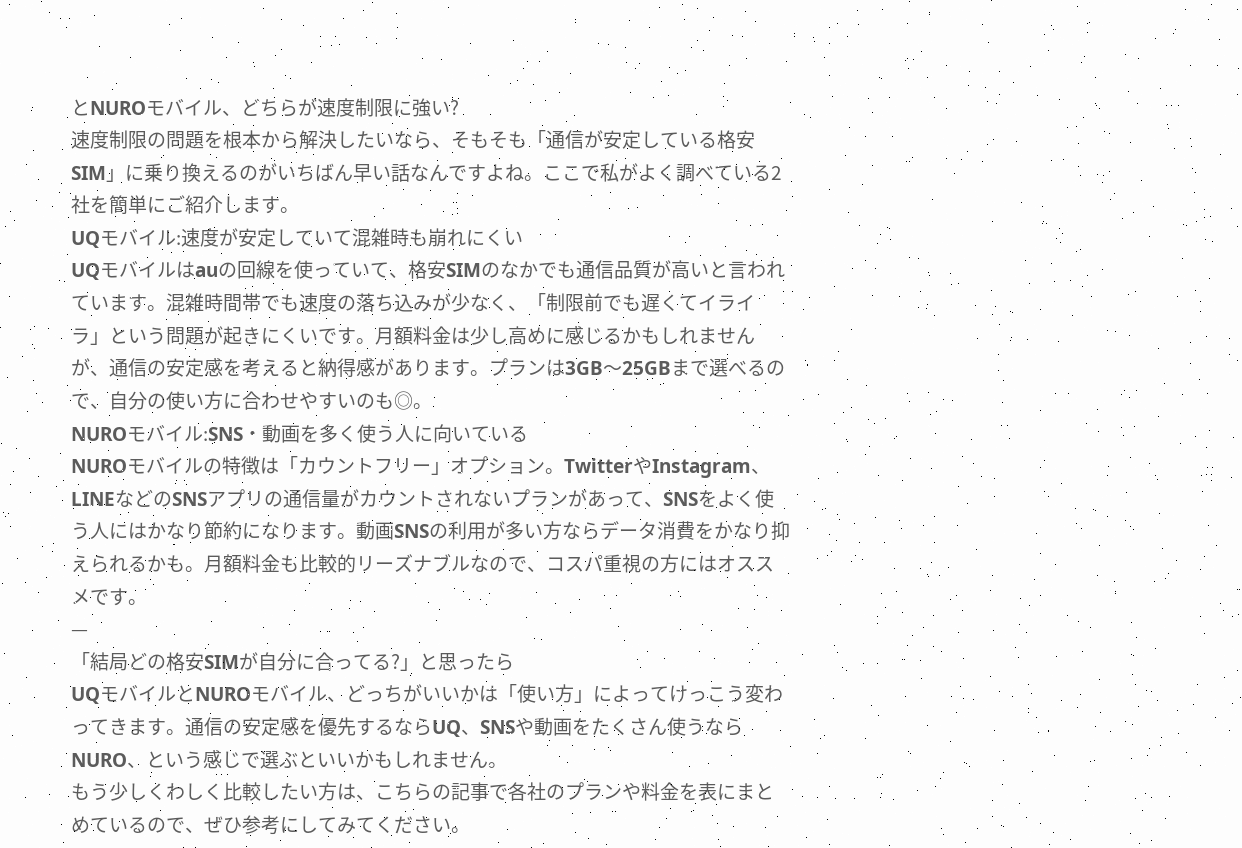とNUROモバイル、どちらが速度制限に強い?
速度制限の問題を根本から解決したいなら、そもそも「通信が安定している格安SIM」に乗り換えるのがいちばん早い話なんですよね。ここで私がよく調べている2社を簡単にご紹介します。
UQモバイル:速度が安定していて混雑時も崩れにくい
UQモバイルはauの回線を使っていて、格安SIMのなかでも通信品質が高いと言われています。混雑時間帯でも速度の落ち込みが少なく、「制限前でも遅くてイライラ」という問題が起きにくいです。月額料金は少し高めに感じるかもしれませんが、通信の安定感を考えると納得感があります。プランは3GB〜25GBまで選べるので、自分の使い方に合わせやすいのも◎。
NUROモバイル:SNS・動画を多く使う人に向いている
NUROモバイルの特徴は「カウントフリー」オプション。TwitterやInstagram、LINEなどのSNSアプリの通信量がカウントされないプランがあって、SNSをよく使う人にはかなり節約になります。動画SNSの利用が多い方ならデータ消費をかなり抑えられるかも。月額料金も比較的リーズナブルなので、コスパ重視の方にはオススメです。
—
「結局どの格安SIMが自分に合ってる?」と思ったら
UQモバイルとNUROモバイル、どっちがいいかは「使い方」によってけっこう変わってきます。通信の安定感を優先するならUQ、SNSや動画をたくさん使うならNURO、という感じで選ぶといいかもしれません。
もう少しくわしく比較したい方は、こちらの記事で各社のプランや料金を表にまとめているので、ぜひ参考にしてみてください。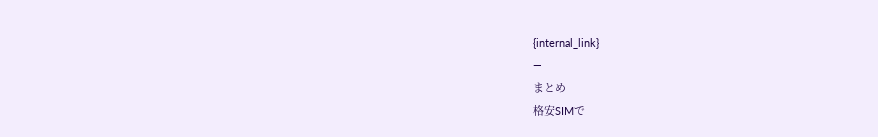{internal_link}
—
まとめ
格安SIMで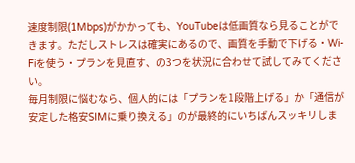速度制限(1Mbps)がかかっても、YouTubeは低画質なら見ることができます。ただしストレスは確実にあるので、画質を手動で下げる・Wi-Fiを使う・プランを見直す、の3つを状況に合わせて試してみてください。
毎月制限に悩むなら、個人的には「プランを1段階上げる」か「通信が安定した格安SIMに乗り換える」のが最終的にいちばんスッキリしま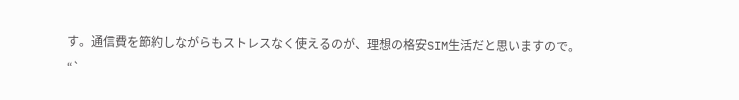す。通信費を節約しながらもストレスなく使えるのが、理想の格安SIM生活だと思いますので。
“`